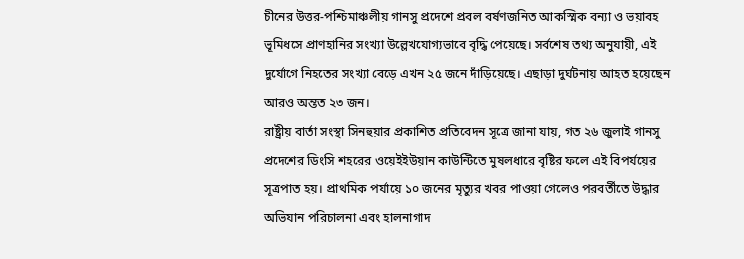চীনের উত্তর-পশ্চিমাঞ্চলীয় গানসু প্রদেশে প্রবল বর্ষণজনিত আকস্মিক বন্যা ও ভয়াবহ ভূমিধসে প্রাণহানির সংখ্যা উল্লেখযোগ্যভাবে বৃদ্ধি পেয়েছে। সর্বশেষ তথ্য অনুযায়ী, এই দুর্যোগে নিহতের সংখ্যা বেড়ে এখন ২৫ জনে দাঁড়িয়েছে। এছাড়া দুর্ঘটনায় আহত হয়েছেন আরও অন্তত ২৩ জন।
রাষ্ট্রীয় বার্তা সংস্থা সিনহুয়ার প্রকাশিত প্রতিবেদন সূত্রে জানা যায়, গত ২৬ জুলাই গানসু প্রদেশের ডিংসি শহরের ওয়েইইউয়ান কাউন্টিতে মুষলধারে বৃষ্টির ফলে এই বিপর্যয়ের সূত্রপাত হয়। প্রাথমিক পর্যায়ে ১০ জনের মৃত্যুর খবর পাওয়া গেলেও পরবর্তীতে উদ্ধার অভিযান পরিচালনা এবং হালনাগাদ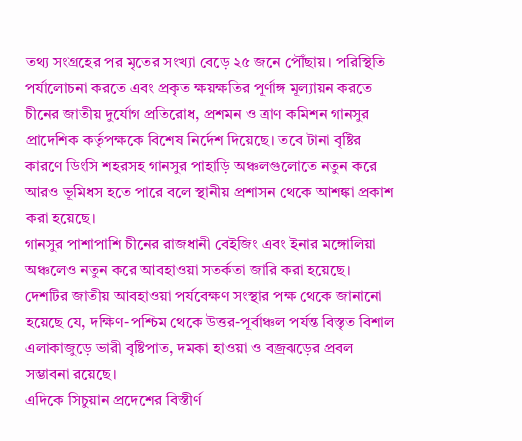তথ্য সংগ্রহের পর মৃতের সংখ্যা বেড়ে ২৫ জনে পৌঁছায়। পরিস্থিতি পর্যালোচনা করতে এবং প্রকৃত ক্ষয়ক্ষতির পূর্ণাঙ্গ মূল্যায়ন করতে চীনের জাতীয় দুর্যোগ প্রতিরোধ, প্রশমন ও ত্রাণ কমিশন গানসুর প্রাদেশিক কর্তৃপক্ষকে বিশেষ নির্দেশ দিয়েছে। তবে টানা বৃষ্টির কারণে ডিংসি শহরসহ গানসুর পাহাড়ি অঞ্চলগুলোতে নতুন করে আরও ভূমিধস হতে পারে বলে স্থানীয় প্রশাসন থেকে আশঙ্কা প্রকাশ করা হয়েছে।
গানসুর পাশাপাশি চীনের রাজধানী বেইজিং এবং ইনার মঙ্গোলিয়া অঞ্চলেও নতুন করে আবহাওয়া সতর্কতা জারি করা হয়েছে। দেশটির জাতীয় আবহাওয়া পর্যবেক্ষণ সংস্থার পক্ষ থেকে জানানো হয়েছে যে, দক্ষিণ-পশ্চিম থেকে উত্তর-পূর্বাঞ্চল পর্যন্ত বিস্তৃত বিশাল এলাকাজুড়ে ভারী বৃষ্টিপাত, দমকা হাওয়া ও বজ্রঝড়ের প্রবল সম্ভাবনা রয়েছে।
এদিকে সিচুয়ান প্রদেশের বিস্তীর্ণ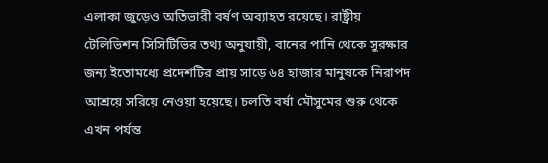এলাকা জুড়েও অতিভারী বর্ষণ অব্যাহত রয়েছে। রাষ্ট্রীয় টেলিভিশন সিসিটিভির তথ্য অনুযায়ী, বানের পানি থেকে সুরক্ষার জন্য ইতোমধ্যে প্রদেশটির প্রায় সাড়ে ৬৪ হাজার মানুষকে নিরাপদ আশ্রয়ে সরিয়ে নেওয়া হয়েছে। চলতি বর্ষা মৌসুমের শুরু থেকে এখন পর্যন্ত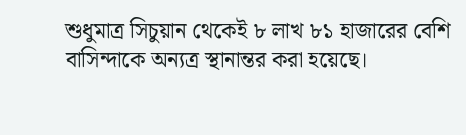শুধুমাত্র সিচুয়ান থেকেই ৮ লাখ ৮১ হাজারের বেশি বাসিন্দাকে অন্যত্র স্থানান্তর করা হয়েছে।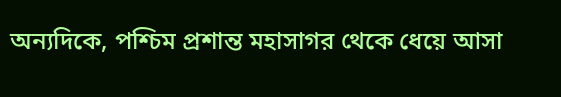অন্যদিকে, পশ্চিম প্রশান্ত মহাসাগর থেকে ধেয়ে আসা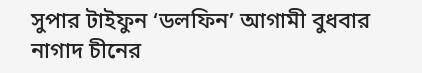সুপার টাইফুন ‘ডলফিন’ আগামী বুধবার নাগাদ চীনের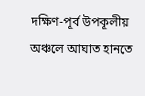দক্ষিণ-পূর্ব উপকূলীয় অঞ্চলে আঘাত হানতে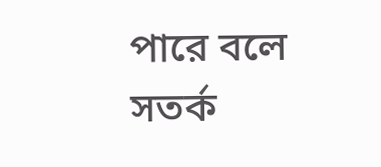পারে বলে সতর্ক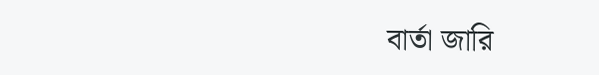বার্তা জারি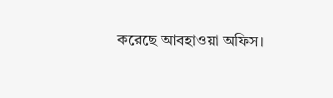করেছে আবহাওয়া অফিস।